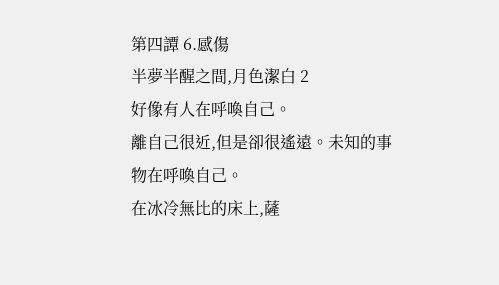第四譚 6.感傷
半夢半醒之間,月色潔白 2
好像有人在呼喚自己。
離自己很近,但是卻很遙遠。未知的事物在呼喚自己。
在冰冷無比的床上,薩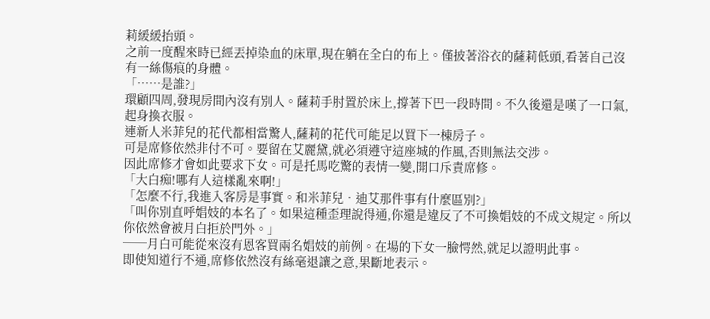莉緩緩抬頭。
之前一度醒來時已經丟掉染血的床單,現在躺在全白的布上。僅披著浴衣的薩莉低頭,看著自己沒有一絲傷痕的身體。
「……是誰?」
環顧四周,發現房間內沒有別人。薩莉手肘置於床上,撐著下巴一段時間。不久後還是嘆了一口氣,起身換衣服。
連新人米菲兒的花代都相當驚人,薩莉的花代可能足以買下一棟房子。
可是席修依然非付不可。要留在艾麗黛,就必須遵守這座城的作風,否則無法交涉。
因此席修才會如此要求下女。可是托馬吃驚的表情一變,開口斥責席修。
「大白痴!哪有人這樣亂來啊!」
「怎麼不行,我進入客房是事實。和米菲兒•迪艾那件事有什麼區別?」
「叫你別直呼娼妓的本名了。如果這種歪理說得通,你還是違反了不可換娼妓的不成文規定。所以你依然會被月白拒於門外。」
──月白可能從來沒有恩客買兩名娼妓的前例。在場的下女一臉愕然,就足以證明此事。
即使知道行不通,席修依然沒有絲毫退讓之意,果斷地表示。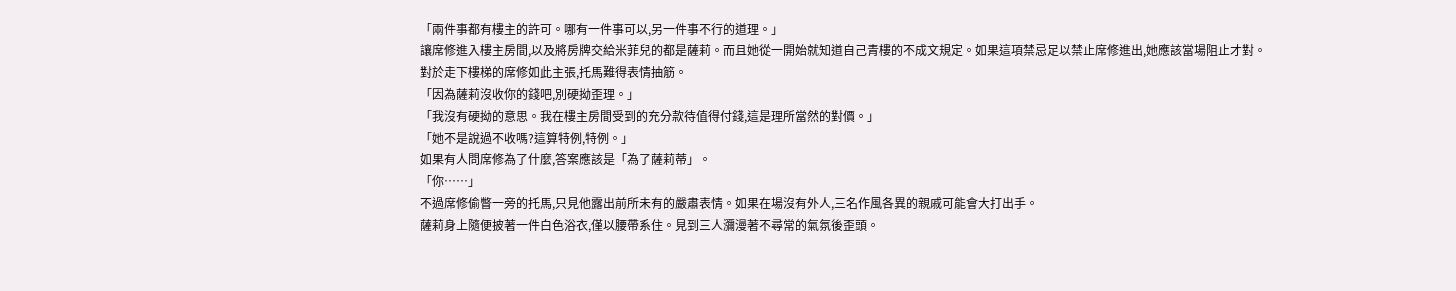「兩件事都有樓主的許可。哪有一件事可以,另一件事不行的道理。」
讓席修進入樓主房間,以及將房牌交給米菲兒的都是薩莉。而且她從一開始就知道自己青樓的不成文規定。如果這項禁忌足以禁止席修進出,她應該當場阻止才對。
對於走下樓梯的席修如此主張,托馬難得表情抽筋。
「因為薩莉沒收你的錢吧,別硬拗歪理。」
「我沒有硬拗的意思。我在樓主房間受到的充分款待值得付錢,這是理所當然的對價。」
「她不是說過不收嗎?這算特例,特例。」
如果有人問席修為了什麼,答案應該是「為了薩莉蒂」。
「你……」
不過席修偷瞥一旁的托馬,只見他露出前所未有的嚴肅表情。如果在場沒有外人,三名作風各異的親戚可能會大打出手。
薩莉身上隨便披著一件白色浴衣,僅以腰帶系住。見到三人瀰漫著不尋常的氣氛後歪頭。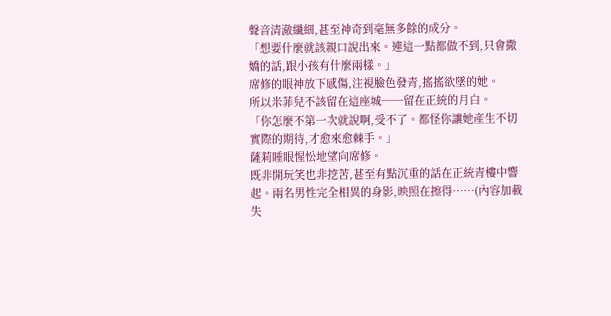聲音清澈纖細,甚至神奇到毫無多餘的成分。
「想要什麼就該親口說出來。連這一點都做不到,只會撒嬌的話,跟小孩有什麼兩樣。」
席修的眼神放下感傷,注視臉色發青,搖搖欲墜的她。
所以米菲兒不該留在這座城──留在正統的月白。
「你怎麼不第一次就說啊,受不了。都怪你讓她產生不切實際的期待,才愈來愈棘手。」
薩莉睡眼惺忪地望向席修。
既非開玩笑也非挖苦,甚至有點沉重的話在正統青樓中響起。兩名男性完全相異的身影,映照在擦得……(內容加載失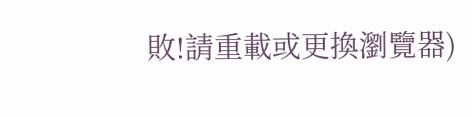敗!請重載或更換瀏覽器)